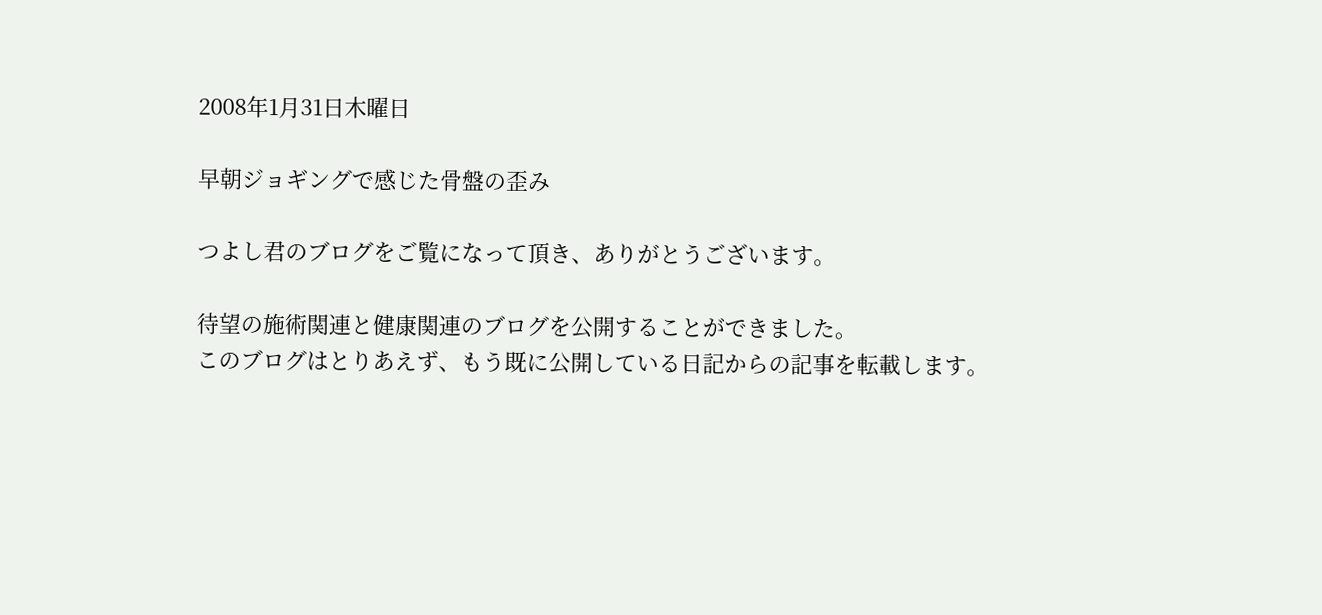2008年1月31日木曜日

早朝ジョギングで感じた骨盤の歪み

つよし君のブログをご覧になって頂き、ありがとうございます。

待望の施術関連と健康関連のブログを公開することができました。
このブログはとりあえず、もう既に公開している日記からの記事を転載します。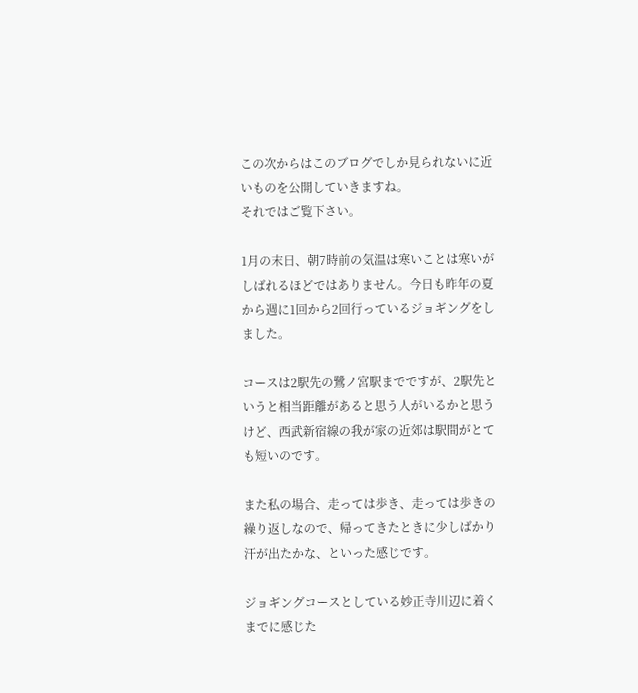この次からはこのブログでしか見られないに近いものを公開していきますね。
それではご覧下さい。

1月の末日、朝7時前の気温は寒いことは寒いがしばれるほどではありません。今日も昨年の夏から週に1回から2回行っているジョギングをしました。

コースは2駅先の鷺ノ宮駅までですが、2駅先というと相当距離があると思う人がいるかと思うけど、西武新宿線の我が家の近郊は駅間がとても短いのです。

また私の場合、走っては歩き、走っては歩きの繰り返しなので、帰ってきたときに少しばかり汗が出たかな、といった感じです。

ジョギングコースとしている妙正寺川辺に着くまでに感じた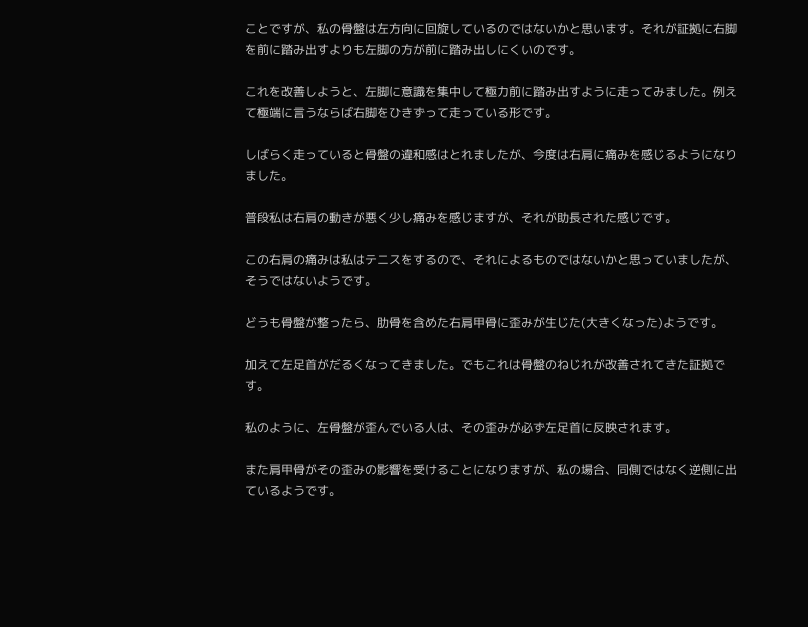ことですが、私の骨盤は左方向に回旋しているのではないかと思います。それが証拠に右脚を前に踏み出すよりも左脚の方が前に踏み出しにくいのです。

これを改善しようと、左脚に意識を集中して極力前に踏み出すように走ってみました。例えて極端に言うならば右脚をひきずって走っている形です。

しばらく走っていると骨盤の違和感はとれましたが、今度は右肩に痛みを感じるようになりました。

普段私は右肩の動きが悪く少し痛みを感じますが、それが助長された感じです。

この右肩の痛みは私はテニスをするので、それによるものではないかと思っていましたが、そうではないようです。

どうも骨盤が整ったら、肋骨を含めた右肩甲骨に歪みが生じた(大きくなった)ようです。

加えて左足首がだるくなってきました。でもこれは骨盤のねじれが改善されてきた証拠です。

私のように、左骨盤が歪んでいる人は、その歪みが必ず左足首に反映されます。

また肩甲骨がその歪みの影響を受けることになりますが、私の場合、同側ではなく逆側に出ているようです。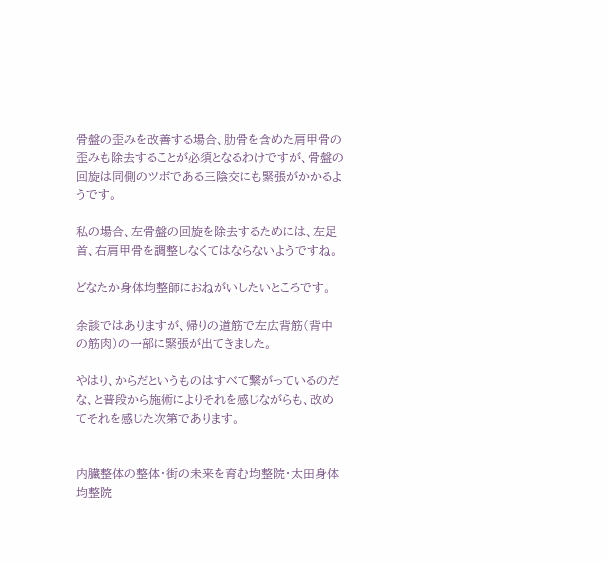骨盤の歪みを改善する場合、肋骨を含めた肩甲骨の歪みも除去することが必須となるわけですが、骨盤の回旋は同側のツボである三陰交にも緊張がかかるようです。

私の場合、左骨盤の回旋を除去するためには、左足首、右肩甲骨を調整しなくてはならないようですね。

どなたか身体均整師におねがいしたいところです。

余談ではありますが、帰りの道筋で左広背筋(背中の筋肉)の一部に緊張が出てきました。

やはり、からだというものはすべて繋がっているのだな、と普段から施術によりそれを感じながらも、改めてそれを感じた次第であります。


内臓整体の整体・街の未来を育む均整院・太田身体均整院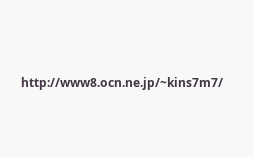http://www8.ocn.ne.jp/~kins7m7/